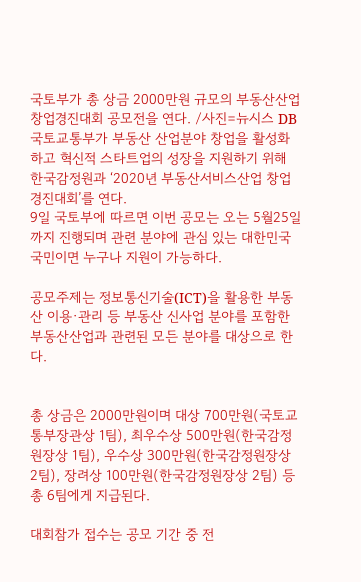국토부가 총 상금 2000만원 규모의 부동산산업 창업경진대회 공모전을 연다. /사진=뉴시스 DB
국토교통부가 부동산 산업분야 창업을 활성화하고 혁신적 스타트업의 성장을 지원하기 위해 한국감정원과 ‘2020년 부동산서비스산업 창업경진대회’를 연다.
9일 국토부에 따르면 이번 공모는 오는 5월25일까지 진행되며 관련 분야에 관심 있는 대한민국 국민이면 누구나 지원이 가능하다.

공모주제는 정보통신기술(ICT)을 활용한 부동산 이용·관리 등 부동산 신사업 분야를 포함한 부동산산업과 관련된 모든 분야를 대상으로 한다.


총 상금은 2000만원이며 대상 700만원(국토교통부장관상 1팀), 최우수상 500만원(한국감정원장상 1팀), 우수상 300만원(한국감정원장상 2팀), 장려상 100만원(한국감정원장상 2팀) 등 총 6팀에게 지급된다.

대회참가 접수는 공모 기간 중 전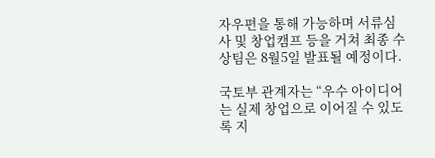자우편을 통해 가능하며 서류심사 및 창업캠프 등을 거쳐 최종 수상팀은 8월5일 발표될 예정이다.

국토부 관계자는 “우수 아이디어는 실제 창업으로 이어질 수 있도록 지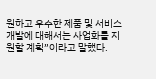원하고 우수한 제품 및 서비스개발에 대해서는 사업화를 지원할 계획”이라고 말했다.